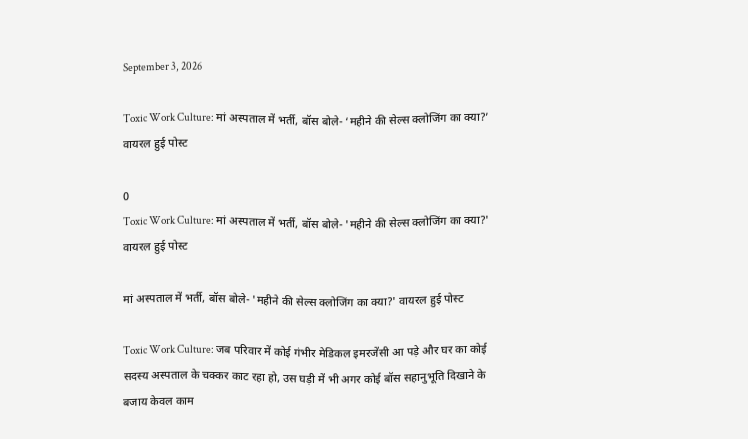September 3, 2026

Toxic Work Culture: मां अस्पताल में भर्ती, बॉस बोले- ‘महीने की सेल्स क्लोजिंग का क्या?’ वायरल हुई पोस्ट

0
Toxic Work Culture: मां अस्पताल में भर्ती, बॉस बोले- 'महीने की सेल्स क्लोजिंग का क्या?' वायरल हुई पोस्ट

मां अस्पताल में भर्ती, बॉस बोले- 'महीने की सेल्स क्लोजिंग का क्या?' वायरल हुई पोस्ट

Toxic Work Culture: जब परिवार में कोई गंभीर मेडिकल इमरजेंसी आ पड़े और घर का कोई सदस्य अस्पताल के चक्कर काट रहा हो, उस घड़ी में भी अगर कोई बॉस सहानुभूति दिखाने के बजाय केवल काम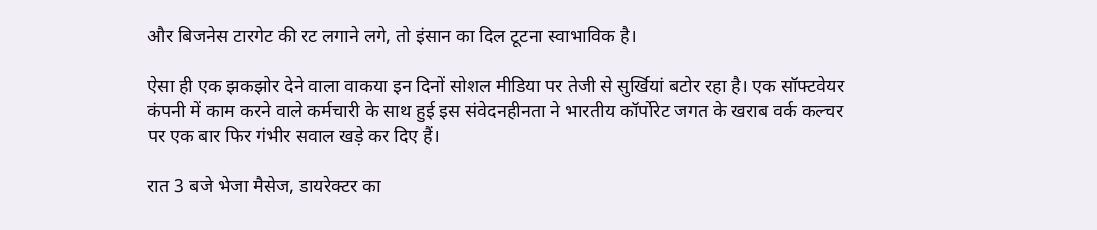और बिजनेस टारगेट की रट लगाने लगे, तो इंसान का दिल टूटना स्वाभाविक है।

ऐसा ही एक झकझोर देने वाला वाकया इन दिनों सोशल मीडिया पर तेजी से सुर्खियां बटोर रहा है। एक सॉफ्टवेयर कंपनी में काम करने वाले कर्मचारी के साथ हुई इस संवेदनहीनता ने भारतीय कॉर्पोरेट जगत के खराब वर्क कल्चर पर एक बार फिर गंभीर सवाल खड़े कर दिए हैं।

रात 3 बजे भेजा मैसेज, डायरेक्टर का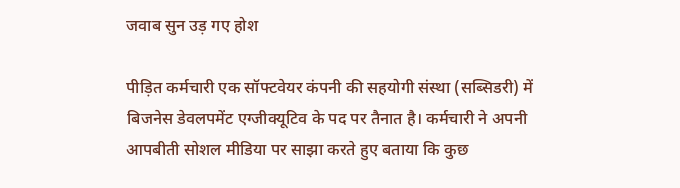जवाब सुन उड़ गए होश

पीड़ित कर्मचारी एक सॉफ्टवेयर कंपनी की सहयोगी संस्था (सब्सिडरी) में बिजनेस डेवलपमेंट एग्जीक्यूटिव के पद पर तैनात है। कर्मचारी ने अपनी आपबीती सोशल मीडिया पर साझा करते हुए बताया कि कुछ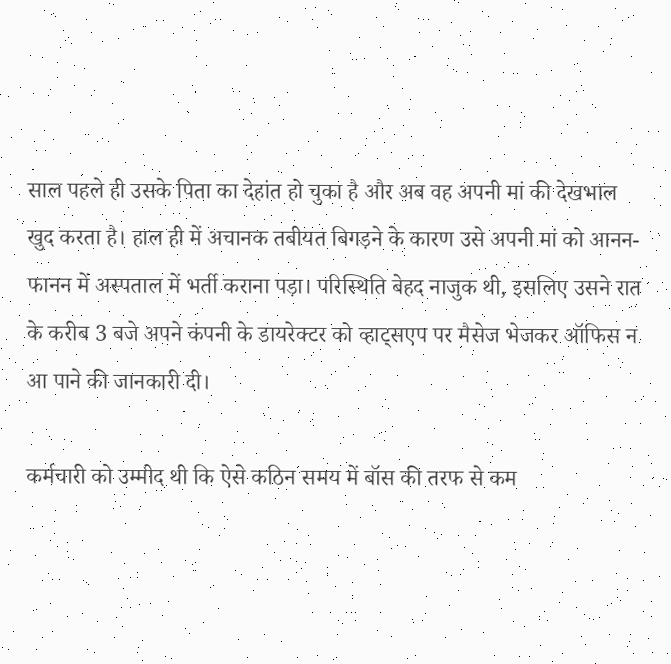साल पहले ही उसके पिता का देहांत हो चुका है और अब वह अपनी मां की देखभाल खुद करता है। हाल ही में अचानक तबीयत बिगड़ने के कारण उसे अपनी मां को आनन-फानन में अस्पताल में भर्ती कराना पड़ा। परिस्थिति बेहद नाजुक थी, इसलिए उसने रात के करीब 3 बजे अपने कंपनी के डायरेक्टर को व्हाट्सएप पर मैसेज भेजकर ऑफिस न आ पाने की जानकारी दी।

कर्मचारी को उम्मीद थी कि ऐसे कठिन समय में बॉस की तरफ से कम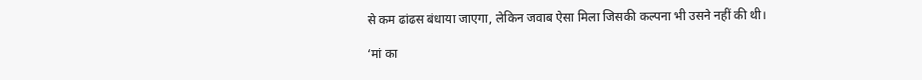से कम ढांढस बंधाया जाएगा, लेकिन जवाब ऐसा मिला जिसकी कल्पना भी उसने नहीं की थी।

‘मां का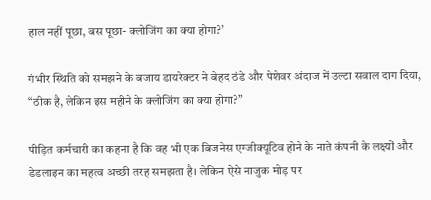हाल नहीं पूछा, बस पूछा- क्लोजिंग का क्या होगा?’

गंभीर स्थिति को समझने के बजाय डायरेक्टर ने बेहद ठंडे और पेशेवर अंदाज में उल्टा सवाल दाग दिया, “ठीक है, लेकिन इस महीने के क्लोजिंग का क्या होगा?”

पीड़ित कर्मचारी का कहना है कि वह भी एक बिजनेस एग्जीक्यूटिव होने के नाते कंपनी के लक्ष्यों और डेडलाइन का महत्व अच्छी तरह समझता है। लेकिन ऐसे नाजुक मोड़ पर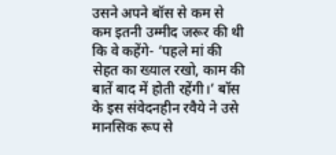उसने अपने बॉस से कम से कम इतनी उम्मीद जरूर की थी कि वे कहेंगे- ‘पहले मां की सेहत का ख्याल रखो, काम की बातें बाद में होती रहेंगी।’ बॉस के इस संवेदनहीन रवैये ने उसे मानसिक रूप से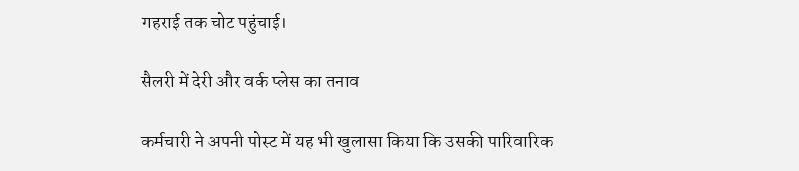गहराई तक चोट पहुंचाई।

सैलरी में देरी और वर्क प्लेस का तनाव

कर्मचारी ने अपनी पोस्ट में यह भी खुलासा किया कि उसकी पारिवारिक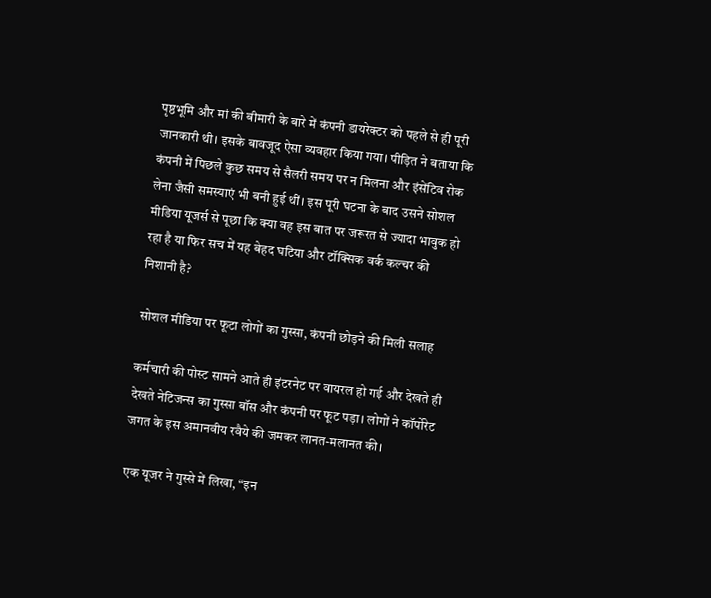पृष्ठभूमि और मां की बीमारी के बारे में कंपनी डायरेक्टर को पहले से ही पूरी जानकारी थी। इसके बावजूद ऐसा व्यवहार किया गया। पीड़ित ने बताया कि कंपनी में पिछले कुछ समय से सैलरी समय पर न मिलना और इंसेंटिव रोक लेना जैसी समस्याएं भी बनी हुई थीं। इस पूरी घटना के बाद उसने सोशल मीडिया यूजर्स से पूछा कि क्या वह इस बात पर जरूरत से ज्यादा भावुक हो रहा है या फिर सच में यह बेहद घटिया और टॉक्सिक वर्क कल्चर की निशानी है?

सोशल मीडिया पर फूटा लोगों का गुस्सा, कंपनी छोड़ने की मिली सलाह

कर्मचारी की पोस्ट सामने आते ही इंटरनेट पर वायरल हो गई और देखते ही देखते नेटिजन्स का गुस्सा बॉस और कंपनी पर फूट पड़ा। लोगों ने कॉर्पोरेट जगत के इस अमानवीय रवैये की जमकर लानत-मलानत की।

एक यूजर ने गुस्से में लिखा, “इन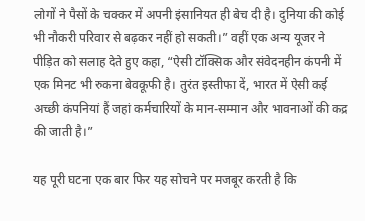लोगों ने पैसों के चक्कर में अपनी इंसानियत ही बेच दी है। दुनिया की कोई भी नौकरी परिवार से बढ़कर नहीं हो सकती।” वहीं एक अन्य यूजर ने पीड़ित को सलाह देते हुए कहा, “ऐसी टॉक्सिक और संवेदनहीन कंपनी में एक मिनट भी रुकना बेवकूफी है। तुरंत इस्तीफा दें, भारत में ऐसी कई अच्छी कंपनियां हैं जहां कर्मचारियों के मान-सम्मान और भावनाओं की कद्र की जाती है।”

यह पूरी घटना एक बार फिर यह सोचने पर मजबूर करती है कि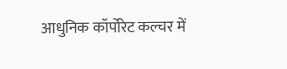आधुनिक कॉर्पोरेट कल्चर में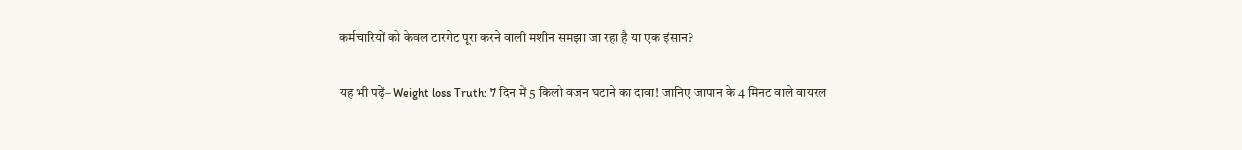कर्मचारियों को केवल टारगेट पूरा करने वाली मशीन समझा जा रहा है या एक इंसान?

यह भी पढ़ें– Weight loss Truth: 7 दिन में 5 किलो वजन घटाने का दावा! जानिए जापान के 4 मिनट वाले वायरल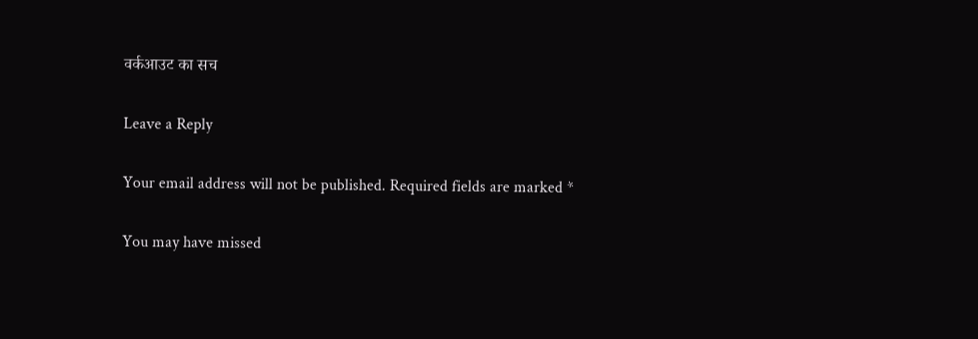वर्कआउट का सच

Leave a Reply

Your email address will not be published. Required fields are marked *

You may have missed